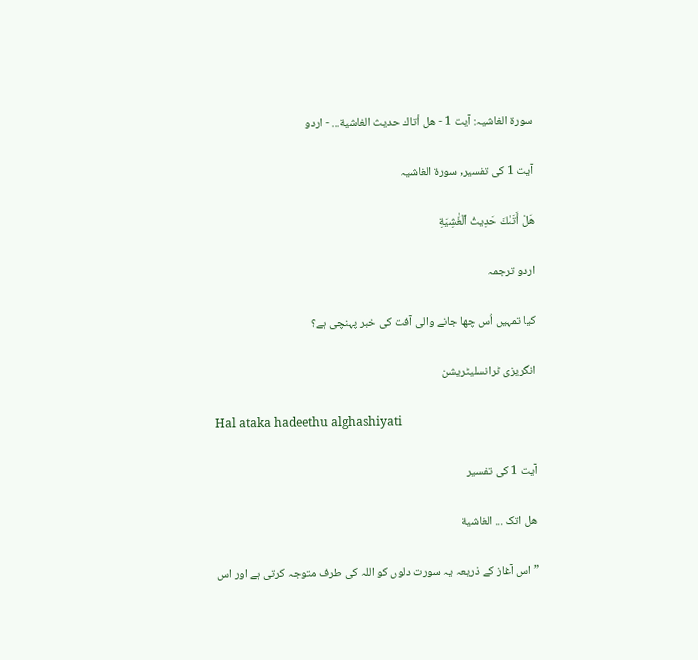سورۃ الغاشیہ: آیت 1 - هل أتاك حديث الغاشية... - اردو

آیت 1 کی تفسیر, سورۃ الغاشیہ

هَلْ أَتَىٰكَ حَدِيثُ ٱلْغَٰشِيَةِ

اردو ترجمہ

کیا تمہیں اُس چھا جانے والی آفت کی خبر پہنچی ہے؟

انگریزی ٹرانسلیٹریشن

Hal ataka hadeethu alghashiyati

آیت 1 کی تفسیر

ھل اتک ... الغاشیة

” اس آغاز کے ذریعہ یہ سورت دلوں کو اللہ کی طرف متوجہ کرتی ہے اور اس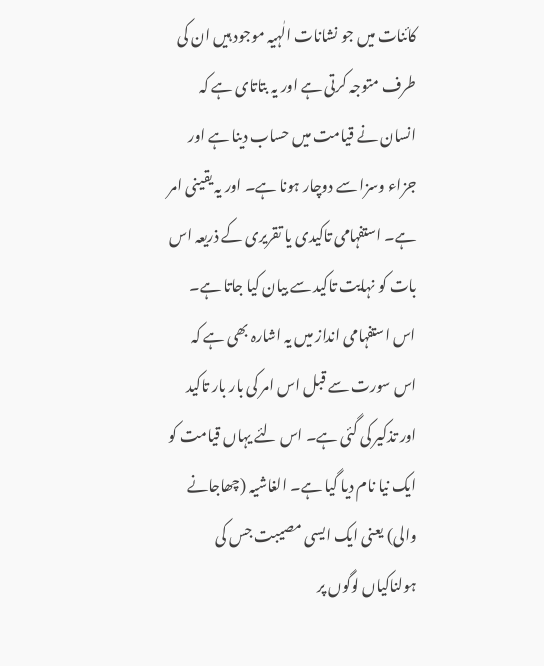کائنات میں جو نشانات الٰہیہ موجود ہیں ان کی طرف متوجہ کرتی ہے اور یہ بتاتای ہے کہ انسان نے قیامت میں حساب دینا ہے اور جزاء وسزا سے دوچار ہونا ہے۔ اور یہ یقینی امر ہے۔ استفہامی تاکیدی یا تقریری کے ذریعہ اس بات کو نہایت تاکید سے بیان کیا جاتا ہے۔ اس استفہامی انداز میں یہ اشارہ بھی ہے کہ اس سورت سے قبل اس امر کی بار بار تاکید اور تذکیر کی گئی ہے۔ اس لئے یہاں قیامت کو ایک نیا نام دیا گیا ہے۔ الغاشیہ (چھاجانے والی) یعنی ایک ایسی مصیبت جس کی ہولناکیاں لوگوں پر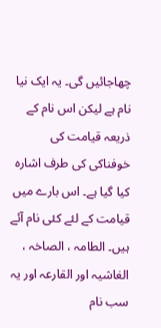چھاجائیں گی۔ یہ ایک نیا نام ہے لیکن اس نام کے ذریعہ قیامت کی خوفناکی کی طرف اشارہ کیا گیا ہے۔ اس بارے میں قیامت کے لئے کئی نام آئے ہیں۔ الطامہ ، الصاخہ ، الغاشیہ اور القارعہ اور یہ سب نام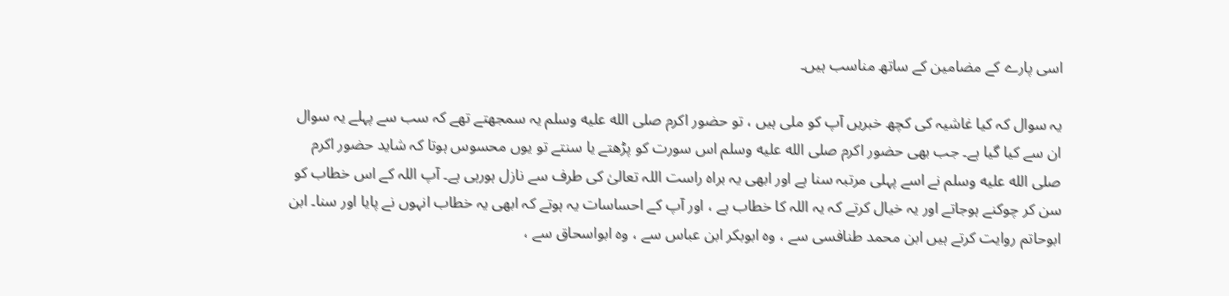اسی پارے کے مضامین کے ساتھ مناسب ہیں۔

یہ سوال کہ کیا غاشیہ کی کچھ خبریں آپ کو ملی ہیں ، تو حضور اکرم صلى الله عليه وسلم یہ سمجھتے تھے کہ سب سے پہلے یہ سوال ان سے کیا گیا ہے۔ جب بھی حضور اکرم صلى الله عليه وسلم اس سورت کو پڑھتے یا سنتے تو یوں محسوس ہوتا کہ شاید حضور اکرم صلى الله عليه وسلم نے اسے پہلی مرتبہ سنا ہے اور ابھی یہ براہ راست اللہ تعالیٰ کی طرف سے نازل ہورہی ہے۔ آپ اللہ کے اس خطاب کو سن کر چوکنے ہوجاتے اور یہ خیال کرتے کہ یہ اللہ کا خطاب ہے ، اور آپ کے احساسات یہ ہوتے کہ ابھی یہ خطاب انہوں نے پایا اور سنا۔ ابن ابوحاتم روایت کرتے ہیں ابن محمد طنافسی سے ، وہ ابوبکر ابن عباس سے ، وہ ابواسحاق سے ،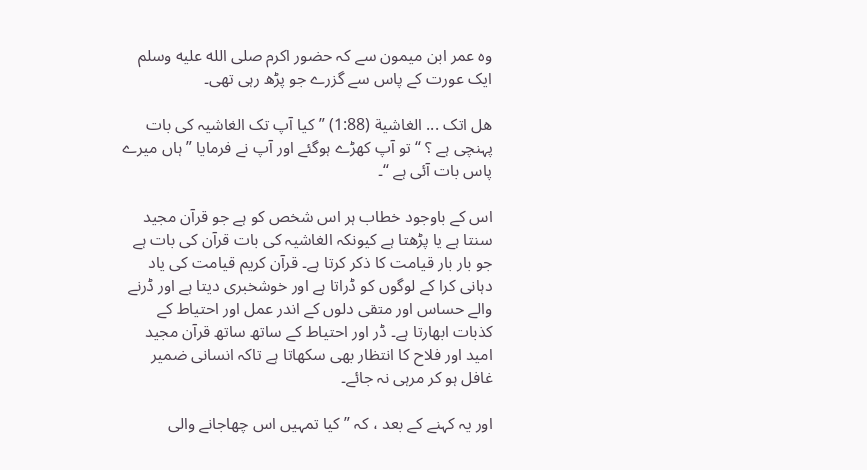وہ عمر ابن میمون سے کہ حضور اکرم صلى الله عليه وسلم ایک عورت کے پاس سے گزرے جو پڑھ رہی تھی۔

ھل اتک ... الغاشیة (1:88) ” کیا آپ تک الغاشیہ کی بات پہنچی ہے ؟ “ تو آپ کھڑے ہوگئے اور آپ نے فرمایا ” ہاں میرے پاس بات آئی ہے “۔

اس کے باوجود خطاب ہر اس شخص کو ہے جو قرآن مجید سنتا ہے یا پڑھتا ہے کیونکہ الغاشیہ کی بات قرآن کی بات ہے جو بار بار قیامت کا ذکر کرتا ہے۔ قرآن کریم قیامت کی یاد دہانی کرا کے لوگوں کو ڈراتا ہے اور خوشخبری دیتا ہے اور ڈرنے والے حساس اور متقی دلوں کے اندر عمل اور احتیاط کے کذبات ابھارتا ہے۔ ڈر اور احتیاط کے ساتھ ساتھ قرآن مجید امید اور فلاح کا انتظار بھی سکھاتا ہے تاکہ انسانی ضمیر غافل ہو کر مرہی نہ جائے۔

اور یہ کہنے کے بعد ، کہ ” کیا تمہیں اس چھاجانے والی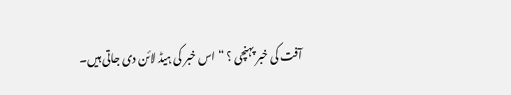آفت کی خبر پہنچی ؟ “ اس خبر کی ہیڈ لائن دی جاتی ہیں۔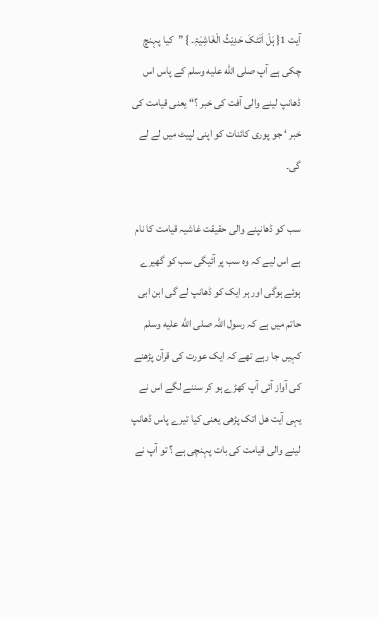آیت 1{ ہَلْ اَتٰٹکَ حَدِیْثُ الْغَاشِیَۃِ۔ } ”کیا پہنچ چکی ہے آپ صلى الله عليه وسلم کے پاس اس ڈھانپ لینے والی آفت کی خبر ؟“ یعنی قیامت کی خبر ‘ جو پوری کائنات کو اپنی لپیٹ میں لے لے گی۔

سب کو ڈھانپنے والی حقیقت غاشیہ قیامت کا نام ہے اس لیے کہ وہ سب پر آئیگی سب کو گھیرے ہوئے ہوگی اور ہر ایک کو ڈھانپ لے گی ابن ابی حاتم میں ہے کہ رسول اللہ صلى الله عليه وسلم کہیں جا رہے تھے کہ ایک عورت کی قرآن پڑھنے کی آواز آئی آپ کھڑے ہو کر سننے لگے اس نے یہی آیت ھل اتک پڑھی یعنی کیا تیرے پاس ڈھانپ لینے والی قیامت کی بات پہنچی ہے ؟ تو آپ نے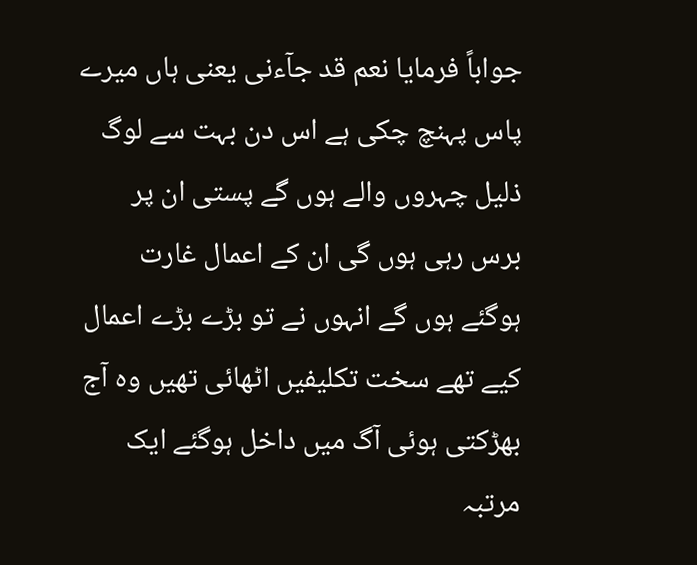جواباً فرمایا نعم قد جآءنی یعنی ہاں میرے پاس پہنچ چکی ہے اس دن بہت سے لوگ ذلیل چہروں والے ہوں گے پستی ان پر برس رہی ہوں گی ان کے اعمال غارت ہوگئے ہوں گے انہوں نے تو بڑے بڑے اعمال کیے تھے سخت تکلیفیں اٹھائی تھیں وہ آج بھڑکتی ہوئی آگ میں داخل ہوگئے ایک مرتبہ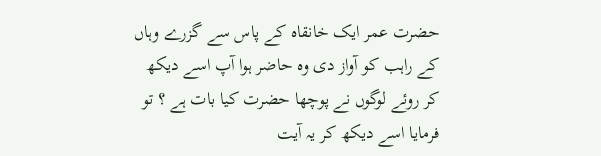حضرت عمر ایک خانقاہ کے پاس سے گزرے وہاں کے راہب کو آواز دی وہ حاضر ہوا آپ اسے دیکھ کر روئے لوگوں نے پوچھا حضرت کیا بات ہے ؟ تو فرمایا اسے دیکھ کر یہ آیت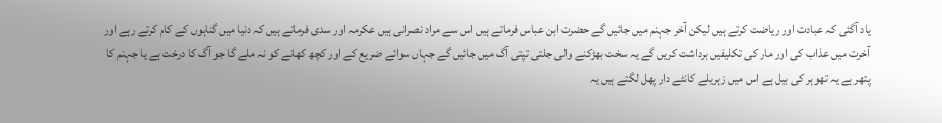یاد آگئی کہ عبادت اور ریاضت کرتے ہیں لیکن آخر جہنم میں جائیں گے حضرت ابن عباس فرماتے ہیں اس سے مراد نصرانی ہیں عکرمہ اور سدی فرماتے ہیں کہ دنیا میں گناہوں کے کام کرتے رہے اور آخرت میں عذاب کی اور مار کی تکلیفیں برداشت کریں گے یہ سخت بھڑکنے والی جلتی تپتی آگ میں جائیں گے جہاں سوائے ضریع کے اور کچھ کھانے کو نہ ملے گا جو آگ کا درخت ہے یا جہنم کا پتھر ہے یہ تھوہر کی بیل ہے اس میں زہریلے کانٹے دار پھل لگتے ہیں یہ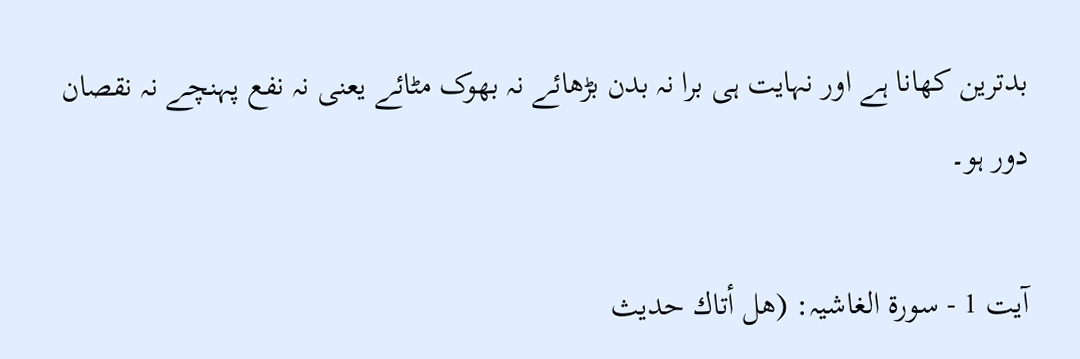بدترین کھانا ہے اور نہایت ہی برا نہ بدن بڑھائے نہ بھوک مٹائے یعنی نہ نفع پہنچے نہ نقصان دور ہو۔

آیت 1 - سورۃ الغاشیہ: (هل أتاك حديث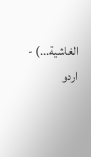الغاشية...) - اردو